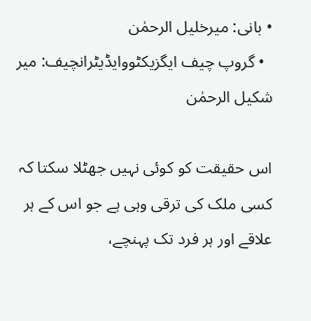• بانی: میرخلیل الرحمٰن
  • گروپ چیف ایگزیکٹووایڈیٹرانچیف: میر شکیل الرحمٰن

اس حقیقت کو کوئی نہیں جھٹلا سکتا کہ کسی ملک کی ترقی وہی ہے جو اس کے ہر علاقے اور ہر فرد تک پہنچے،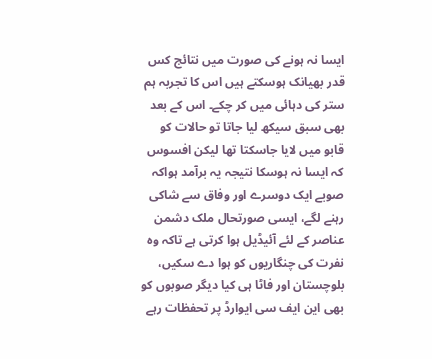ایسا نہ ہونے کی صورت میں نتائج کس قدر بھیانک ہوسکتے ہیں اس کا تجربہ ہم ستر کی دہائی میں کر چکے۔ اس کے بعد بھی سبق سیکھ لیا جاتا تو حالات کو قابو میں لایا جاسکتا تھا لیکن افسوس کہ ایسا نہ ہوسکا نتیجہ یہ برآمد ہواکہ صوبے ایک دوسرے اور وفاق سے شاکی رہنے لگے، ایسی صورتحال ملک دشمن عناصر کے لئے آئیڈیل ہوا کرتی ہے تاکہ وہ نفرت کی چنگاریوں کو ہوا دے سکیں، بلوچستان اور فاٹا ہی کیا دیگر صوبوں کو بھی این ایف سی ایوارڈ پر تحفظات رہے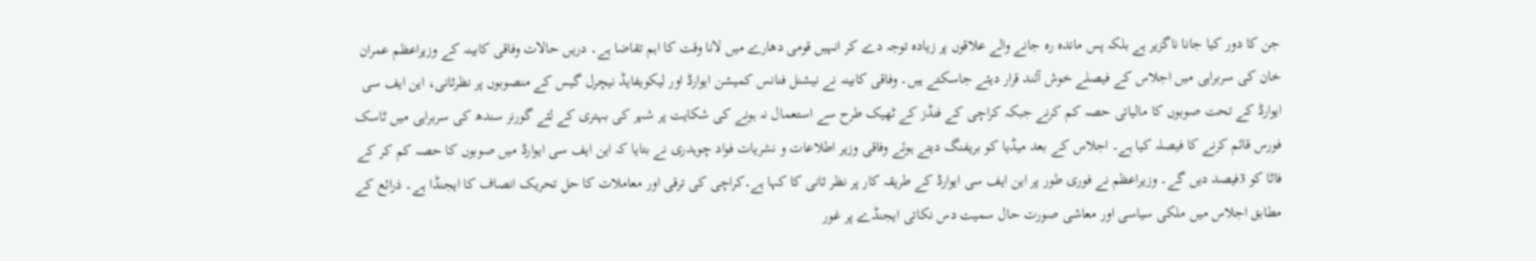جن کا دور کیا جانا ناگزیر ہے بلکہ پس ماندہ رہ جانے والے علاقوں پر زیادہ توجہ دے کر انہیں قومی دھارے میں لانا وقت کا اہم تقاضا ہے۔ دریں حالات وفاقی کابینہ کے وزیراعظم عمران خان کی سربراہی میں اجلاس کے فیصلے خوش آئند قرار دیئے جاسکتے ہیں۔ وفاقی کابینہ نے نیشنل فنانس کمیشن ایوارڈ اور لیکویفایڈ نیچرل گیس کے منصوبوں پر نظرثانی، این ایف سی ایوارڈ کے تحت صوبوں کا مالیاتی حصہ کم کرنے جبکہ کراچی کے فنڈز کے ٹھیک طرح سے استعمال نہ ہونے کی شکایت پر شہر کی بہتری کے لئے گورنر سندھ کی سربراہی میں ٹاسک فورس قائم کرنے کا فیصلہ کیا ہے۔ اجلاس کے بعد میڈیا کو بریفنگ دیتے ہوئے وفاقی وزیر اطلاعات و نشریات فواد چوہدری نے بتایا کہ این ایف سی ایوارڈ میں صوبوں کا حصہ کم کر کے فاٹا کو 3فیصد دیں گے۔ وزیراعظم نے فوری طور پر این ایف سی ایوارڈ کے طریقہ کار پر نظر ثانی کا کہا ہے۔کراچی کی ترقی اور معاملات کا حل تحریک انصاف کا ایجنڈا ہے۔ ذرائع کے مطابق اجلاس میں ملکی سیاسی اور معاشی صورت حال سمیت دس نکاتی ایجنڈے پر غور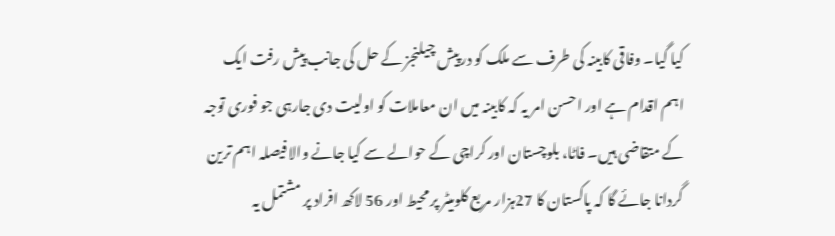کیا گیا۔ وفاقی کابینہ کی طرف سے ملک کو درپیش چیلنجز کے حل کی جانب پیش رفت ایک اہم اقدام ہے اور احسن امر یہ کہ کابینہ میں ان معاملات کو اولیت دی جارہی جو فوری توجہ کے متقاضی ہیں۔ فاٹا، بلوچستان اور کراچی کے حوالے سے کیا جانے والا فیصلہ اہم ترین گردانا جائے گا کہ پاکستان کا 27ہزار مربع کلومیٹر پر محیط اور 56 لاکھ افراد پر مشتمل یہ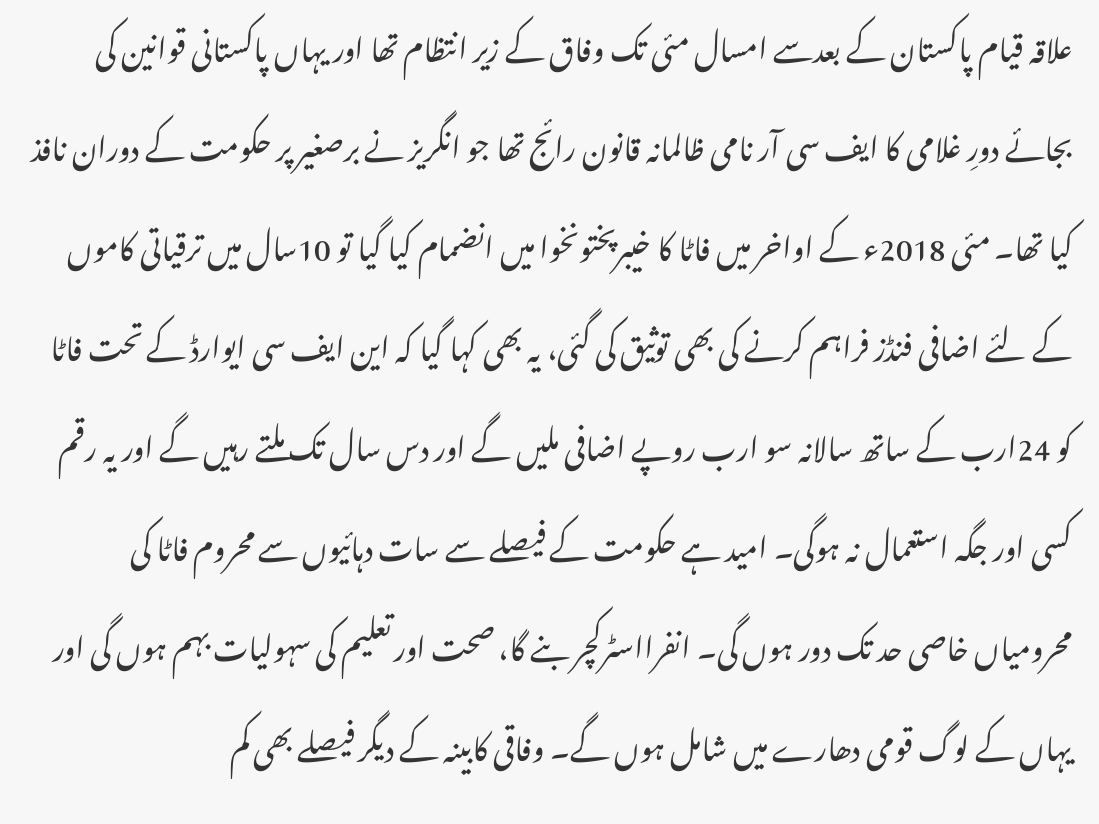علاقہ قیام پاکستان کے بعدسے امسال مئی تک وفاق کے زیر انتظام تھا اور یہاں پاکستانی قوانین کی بجائے دورِ غلامی کا ایف سی آر نامی ظالمانہ قانون رائج تھا جو انگریز نے برصغیر پر حکومت کے دوران نافذ کیا تھا۔ مئی 2018ء کے اواخر میں فاٹا کا خیبرپختونخوا میں انضمام کیا گیا تو 10سال میں ترقیاتی کاموں کے لئے اضافی فنڈز فراہم کرنے کی بھی توثیق کی گئی، یہ بھی کہا گیا کہ این ایف سی ایوارڈ کے تحت فاٹا کو 24ارب کے ساتھ سالانہ سو ارب روپے اضافی ملیں گے اور دس سال تک ملتے رہیں گے اور یہ رقم کسی اور جگہ استعمال نہ ہوگی۔ امید ہے حکومت کے فیصلے سے سات دہائیوں سے محروم فاٹا کی محرومیاں خاصی حد تک دور ہوں گی۔ انفرااسٹرکچر بنے گا، صحت اور تعلیم کی سہولیات بہم ہوں گی اور یہاں کے لوگ قومی دھارے میں شامل ہوں گے۔ وفاقی کابینہ کے دیگر فیصلے بھی کم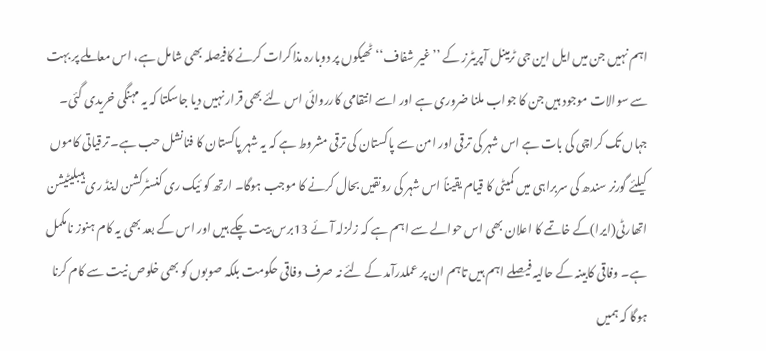اہم نہیں جن میں ایل این جی ٹرمینل آپریٹرز کے ’’غیر شفاف‘‘ ٹھیکوں پر دوبارہ مذاکرات کرنے کافیصلہ بھی شامل ہے، اس معاملے پر بہت سے سوالات موجود ہیں جن کا جواب ملنا ضروری ہے اور اسے انتقامی کارروائی اس لئے بھی قرار نہیں دیا جاسکتا کہ یہ مہنگی خریدی گئی۔ جہاں تک کراچی کی بات ہے اس شہر کی ترقی اور امن سے پاکستان کی ترقی مشروط ہے کہ یہ شہر پاکستان کا فنانشل حب ہے۔ ترقیاتی کاموں کیلئے گورنر سندھ کی سربراہی میں کمیٹی کا قیام یقیناً اس شہر کی رونقیں بحال کرنے کا موجب ہوگا۔ ارتھ کو ئیک ری کنسٹرکشن اینڈ ری ہیبلیٹیشن اتھارٹی(ایرا)کے خاتمے کا اعلان بھی اس حوالے سے اہم ہے کہ زلزلہ آئے 13برس بیت چکے ہیں اور اس کے بعد بھی یہ کام ہنوز نامکمل ہے۔ وفاقی کابینہ کے حالیہ فیصلے اہم ہیں تاہم ان پر عملدرآمد کے لئے نہ صرف وفاقی حکومت بلکہ صوبوں کو بھی خلوص نیت سے کام کرنا ہوگا کہ ہمیں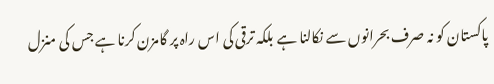پاکستان کو نہ صرف بحرانوں سے نکالنا ہے بلکہ ترقی کی اس راہ پر گامزن کرنا ہے جس کی منزل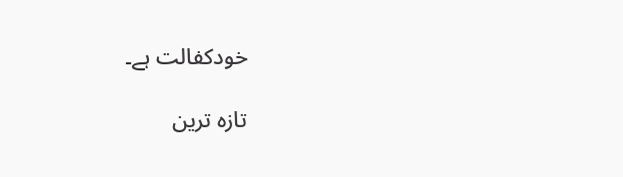خودکفالت ہے۔

تازہ ترین